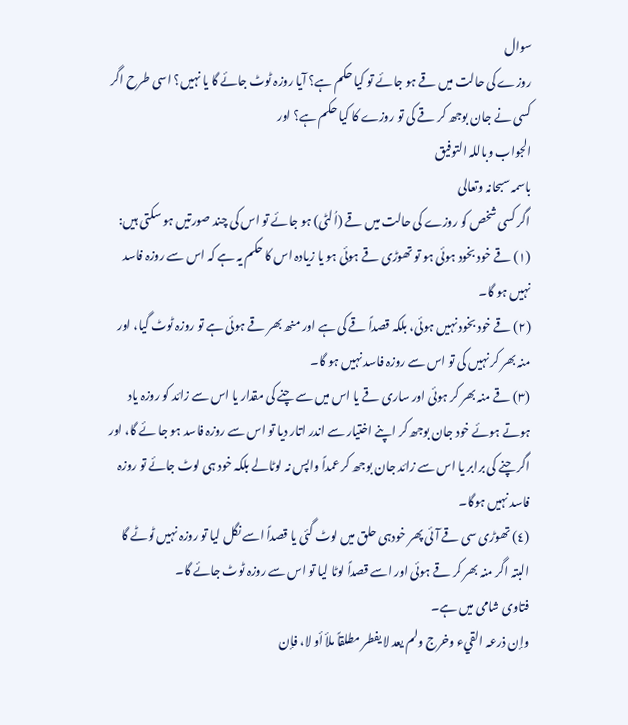سوال
روزے کی حالت میں قے ہو جائے تو کیا حکم ہے؟ آیا روزہ ٹوٹ جائے گا یا نہیں؟ اسی طرح اگر کسی نے جان بوجھ کر قے کی تو روزے کا کیا حکم ہے؟ اور
الجواب وباللہ التوفیق
باسمہ سبحانہ وتعالی
اگر کسی شخص کو روزے کی حالت میں قے (اُلٹی) ہو جائے تو اس کی چند صورتیں ہو سکتی ہیں:
(١) قے خود بخود ہوئی ہو تو تھوڑی قے ہوئی ہو یا زیادہ اس کا حکم یہ ہے کہ اس سے روزہ فاسد نہیں ہو گا۔
(٢) قے خود بخود نہیں ہوئی، بلکہ قصداً قے کی ہے اور منھ بھر قے ہوئی ہے تو روزہ ٹوٹ گیا، اور منہ بھر کر نہیں کی تو اس سے روزہ فاسد نہیں ہو گا۔
(٣) قے منہ بھر کر ہوئی اور ساری قے یا اس میں سے چنے کی مقدار یا اس سے زائد کو روزہ یاد ہوتے ہوئے خود جان بوجھ کر اپنے اختیار سے اندر اتار دیا تو اس سے روزہ فاسد ہو جا ئے گا، اور اگر چنے کی برابر یا اس سے زائد جان بوجھ کر عمداً واپس نہ لوٹالے بلکہ خود ہی لوٹ جائے تو روزہ فاسد نہیں ہوگا۔
(٤) تھوڑی سی قے آئی پھر خودہی حلق میں لوٹ گئی یا قصداً اسے نگل لیا تو روزہ نہیں ٹوٹے گا البتہ اگر منہ بھر کر قے ہوئی اور اسے قصداً لوٹا لیا تو اس سے روزہ ٹوٹ جائے گا۔
فتاوی شامی میں ہے۔
وإن ذرعہ القيء وخرج ولم یعد لا یفطر مطلقاً ملأ أو لا، فإن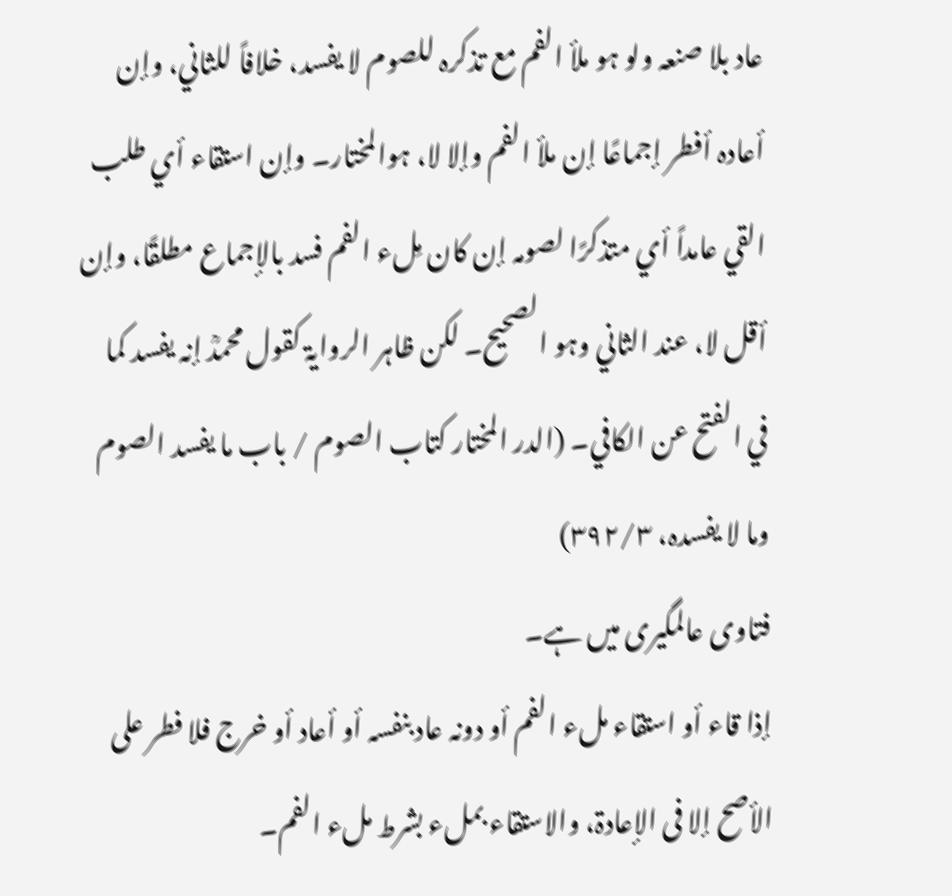عاد بلا صنعہ ولو ہو ملأ الفم مع تذکرہ للصوم لا یفسد، خلافاً للثاني، وإن أعادہ أفطر إجماعًا إن ملأ الفم وإلا لا، ہوالمختار۔ وإن استقاء أي طلب القي عامداً أي متذکرًا لصومہ إن کان مِلء الفم فسد بالإجماع مطلقًا، وإن أقل لا، عند الثاني وہو الصحیح۔ لکن ظاہر الروایۃ کقول محمدؒ إنہ یفسد کما في الفتح عن الکافي۔ (الدر المختار کتاب الصوم / باب ما یفسد الصوم وما لا یفسدہ، ۳۹۲/٣)
فتاوی عالمگیری میں ہے۔
إذا قاء أو استقاء ملء الفم أو دونہ عاد بنفسہ أو أعاد أو خرج فلا فطر علی الأصح إلا فی الإعادۃ، والاستقاء بملء بشرط ملء الفم۔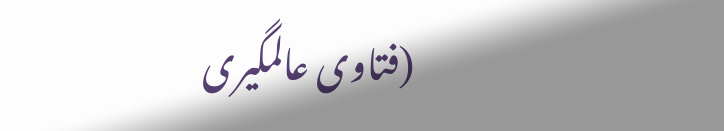(فتاوی عالمگیری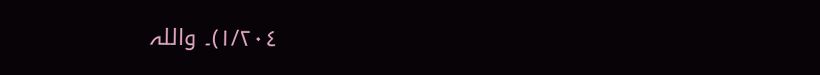۱/۲۰٤)۔ واللہ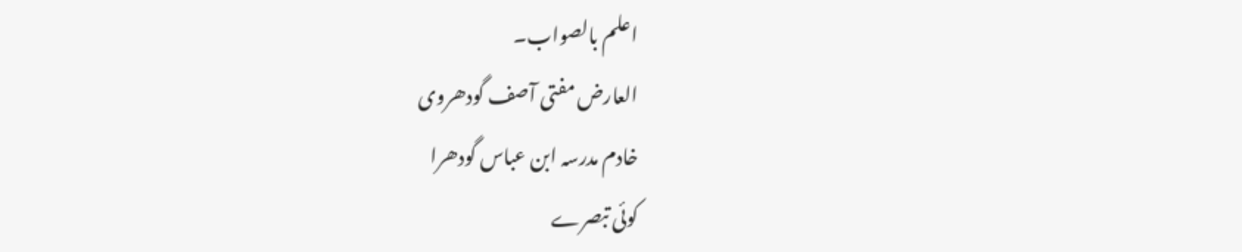اعلم بالصواب۔
العارض مفتی آصف گودھروی
خادم مدرسہ ابن عباس گودھرا
کوئی تبصرے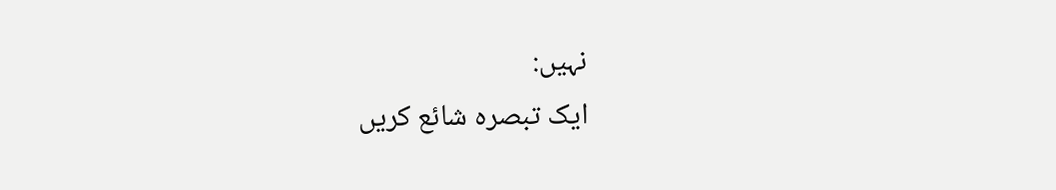نہیں:
ایک تبصرہ شائع کریں